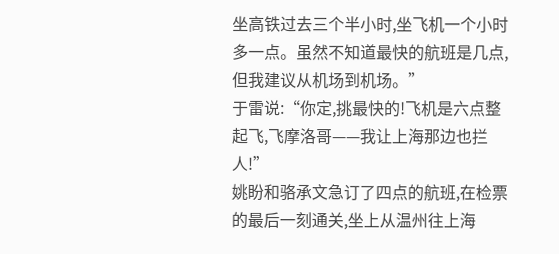坐高铁过去三个半小时,坐飞机一个小时多一点。虽然不知道最快的航班是几点,但我建议从机场到机场。”
于雷说:“你定,挑最快的!飞机是六点整起飞,飞摩洛哥——我让上海那边也拦人!”
姚盼和骆承文急订了四点的航班,在检票的最后一刻通关,坐上从温州往上海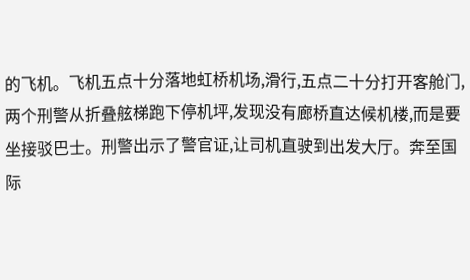的飞机。飞机五点十分落地虹桥机场,滑行,五点二十分打开客舱门,两个刑警从折叠舷梯跑下停机坪,发现没有廊桥直达候机楼,而是要坐接驳巴士。刑警出示了警官证,让司机直驶到出发大厅。奔至国际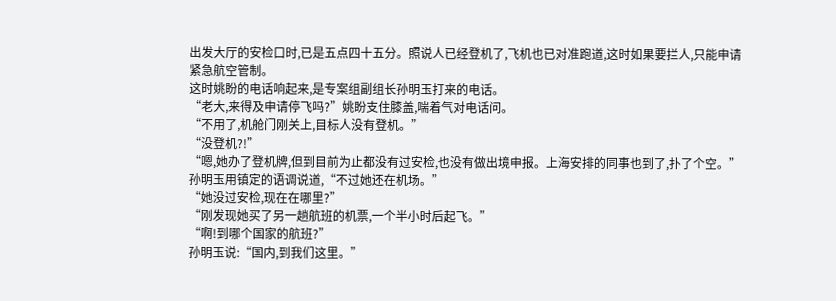出发大厅的安检口时,已是五点四十五分。照说人已经登机了,飞机也已对准跑道,这时如果要拦人,只能申请紧急航空管制。
这时姚盼的电话响起来,是专案组副组长孙明玉打来的电话。
“老大,来得及申请停飞吗?”姚盼支住膝盖,喘着气对电话问。
“不用了,机舱门刚关上,目标人没有登机。”
“没登机?!”
“嗯,她办了登机牌,但到目前为止都没有过安检,也没有做出境申报。上海安排的同事也到了,扑了个空。”孙明玉用镇定的语调说道,“不过她还在机场。”
“她没过安检,现在在哪里?”
“刚发现她买了另一趟航班的机票,一个半小时后起飞。”
“啊!到哪个国家的航班?”
孙明玉说:“国内,到我们这里。”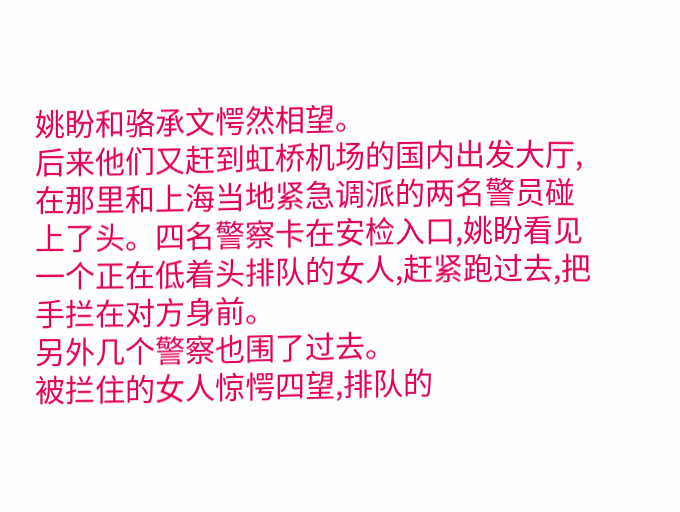姚盼和骆承文愕然相望。
后来他们又赶到虹桥机场的国内出发大厅,在那里和上海当地紧急调派的两名警员碰上了头。四名警察卡在安检入口,姚盼看见一个正在低着头排队的女人,赶紧跑过去,把手拦在对方身前。
另外几个警察也围了过去。
被拦住的女人惊愕四望,排队的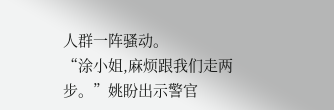人群一阵骚动。
“涂小姐,麻烦跟我们走两步。”姚盼出示警官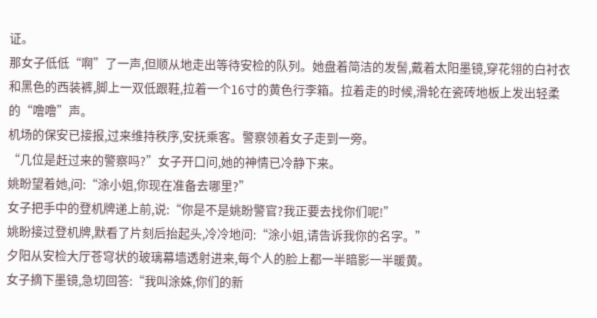证。
那女子低低“啊”了一声,但顺从地走出等待安检的队列。她盘着简洁的发髻,戴着太阳墨镜,穿花翎的白衬衣和黑色的西装裤,脚上一双低跟鞋,拉着一个16寸的黄色行李箱。拉着走的时候,滑轮在瓷砖地板上发出轻柔的“噜噜”声。
机场的保安已接报,过来维持秩序,安抚乘客。警察领着女子走到一旁。
“几位是赶过来的警察吗?”女子开口问,她的神情已冷静下来。
姚盼望着她,问:“涂小姐,你现在准备去哪里?”
女子把手中的登机牌递上前,说:“你是不是姚盼警官?我正要去找你们呢!”
姚盼接过登机牌,默看了片刻后抬起头,冷冷地问:“涂小姐,请告诉我你的名字。”
夕阳从安检大厅苍穹状的玻璃幕墙透射进来,每个人的脸上都一半暗影一半暖黄。
女子摘下墨镜,急切回答:“我叫涂姝,你们的新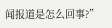闻报道是怎么回事?”